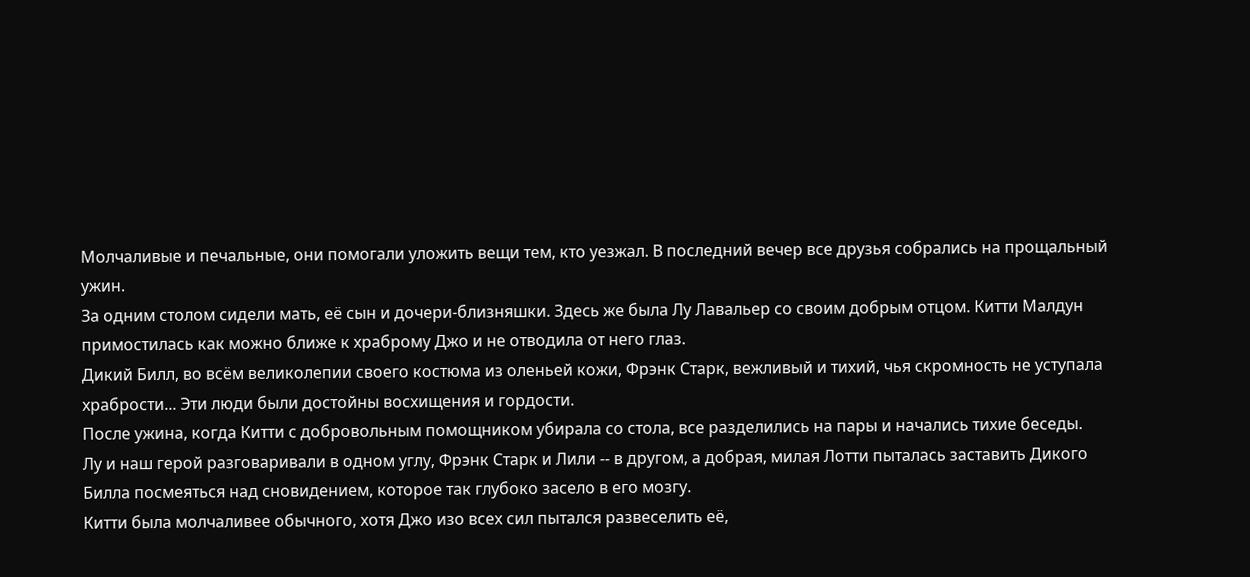Молчаливые и печальные, они помогали уложить вещи тем, кто уезжал. В последний вечер все друзья собрались на прощальный ужин.
За одним столом сидели мать, её сын и дочери-близняшки. Здесь же была Лу Лавальер со своим добрым отцом. Китти Малдун примостилась как можно ближе к храброму Джо и не отводила от него глаз.
Дикий Билл, во всём великолепии своего костюма из оленьей кожи, Фрэнк Старк, вежливый и тихий, чья скромность не уступала храбрости... Эти люди были достойны восхищения и гордости.
После ужина, когда Китти с добровольным помощником убирала со стола, все разделились на пары и начались тихие беседы.
Лу и наш герой разговаривали в одном углу, Фрэнк Старк и Лили -- в другом, а добрая, милая Лотти пыталась заставить Дикого Билла посмеяться над сновидением, которое так глубоко засело в его мозгу.
Китти была молчаливее обычного, хотя Джо изо всех сил пытался развеселить её,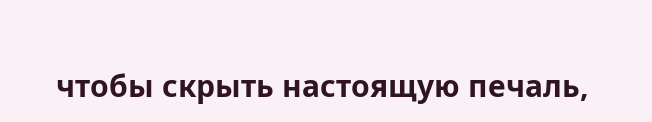чтобы скрыть настоящую печаль,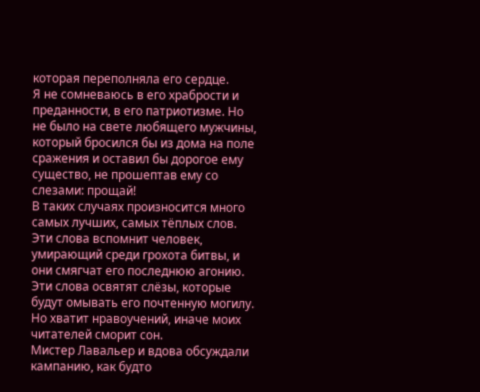которая переполняла его сердце.
Я не сомневаюсь в его храбрости и преданности, в его патриотизме. Но не было на свете любящего мужчины, который бросился бы из дома на поле сражения и оставил бы дорогое ему существо, не прошептав ему со слезами: прощай!
В таких случаях произносится много самых лучших, самых тёплых слов. Эти слова вспомнит человек, умирающий среди грохота битвы, и они смягчат его последнюю агонию. Эти слова освятят слёзы, которые будут омывать его почтенную могилу.
Но хватит нравоучений, иначе моих читателей сморит сон.
Мистер Лавальер и вдова обсуждали кампанию, как будто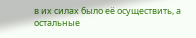в их силах было её осуществить, а остальные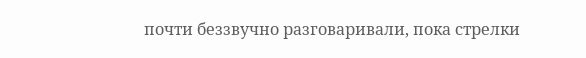почти беззвучно разговаривали, пока стрелки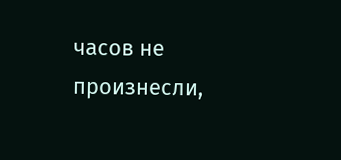часов не произнесли,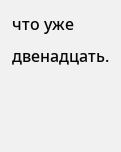что уже двенадцать.